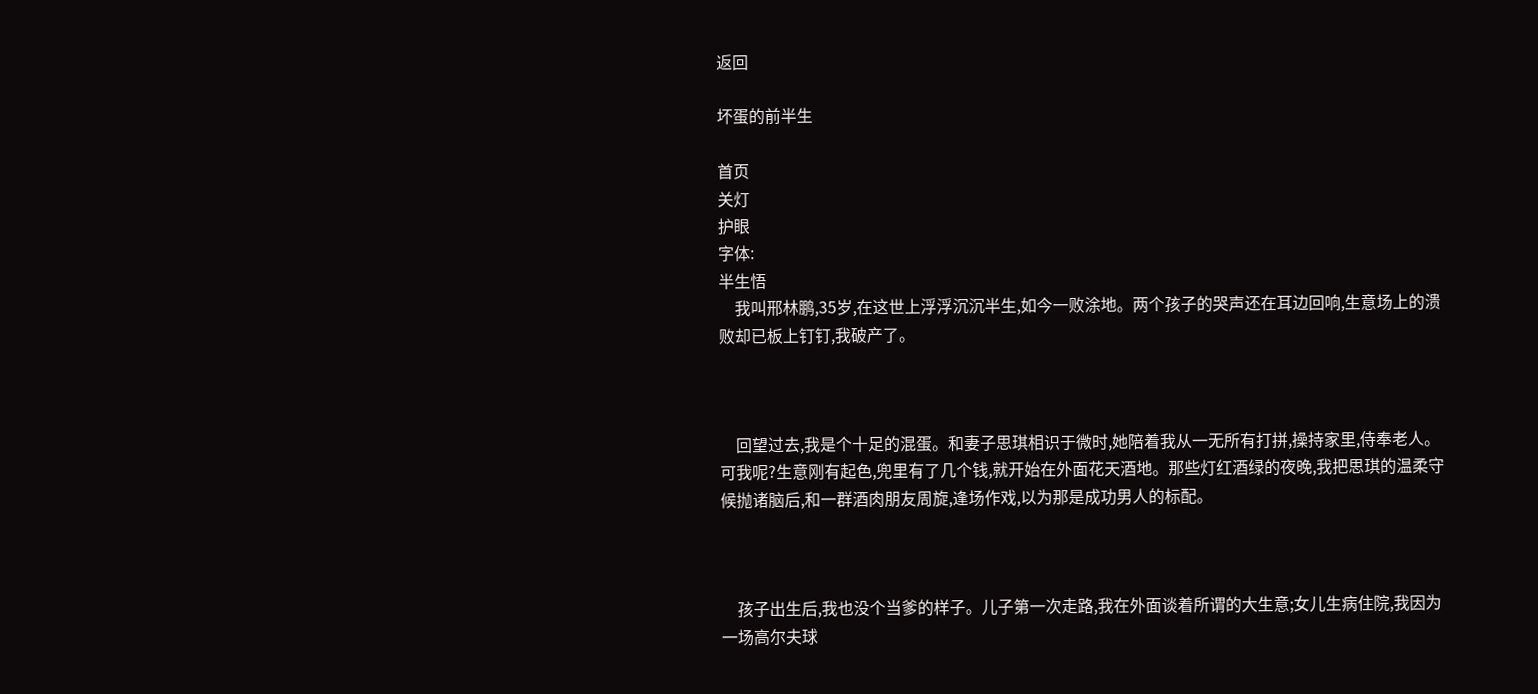返回

坏蛋的前半生

首页
关灯
护眼
字体:
半生悟
    我叫邢林鹏,35岁,在这世上浮浮沉沉半生,如今一败涂地。两个孩子的哭声还在耳边回响,生意场上的溃败却已板上钉钉,我破产了。



    回望过去,我是个十足的混蛋。和妻子思琪相识于微时,她陪着我从一无所有打拼,操持家里,侍奉老人。可我呢?生意刚有起色,兜里有了几个钱,就开始在外面花天酒地。那些灯红酒绿的夜晚,我把思琪的温柔守候抛诸脑后,和一群酒肉朋友周旋,逢场作戏,以为那是成功男人的标配。



    孩子出生后,我也没个当爹的样子。儿子第一次走路,我在外面谈着所谓的大生意;女儿生病住院,我因为一场高尔夫球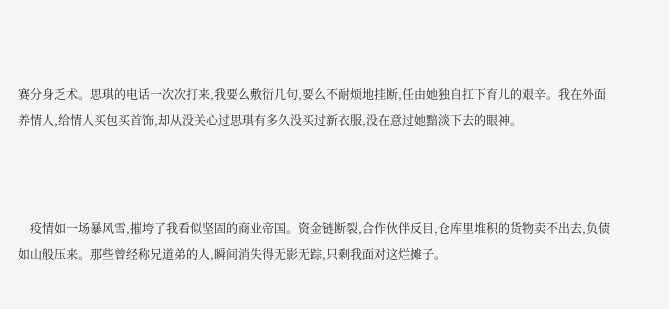赛分身乏术。思琪的电话一次次打来,我要么敷衍几句,要么不耐烦地挂断,任由她独自扛下育儿的艰辛。我在外面养情人,给情人买包买首饰,却从没关心过思琪有多久没买过新衣服,没在意过她黯淡下去的眼神。



    疫情如一场暴风雪,摧垮了我看似坚固的商业帝国。资金链断裂,合作伙伴反目,仓库里堆积的货物卖不出去,负债如山般压来。那些曾经称兄道弟的人,瞬间消失得无影无踪,只剩我面对这烂摊子。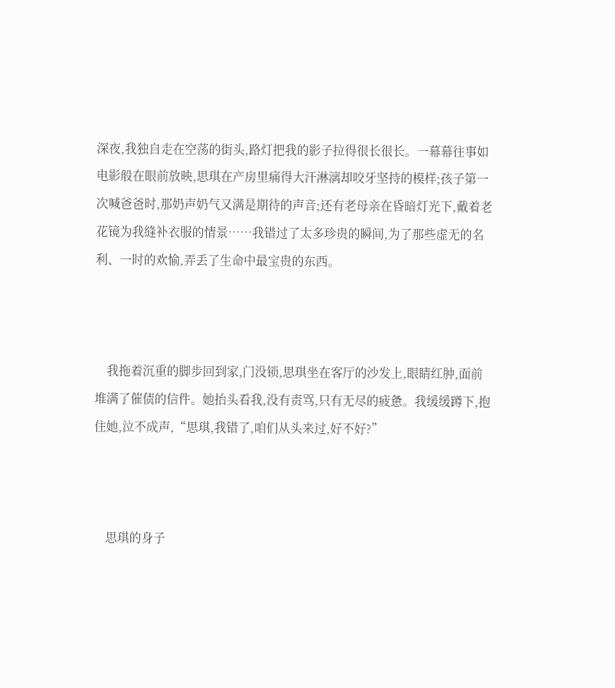深夜,我独自走在空荡的街头,路灯把我的影子拉得很长很长。一幕幕往事如电影般在眼前放映,思琪在产房里痛得大汗淋漓却咬牙坚持的模样;孩子第一次喊爸爸时,那奶声奶气又满是期待的声音;还有老母亲在昏暗灯光下,戴着老花镜为我缝补衣服的情景……我错过了太多珍贵的瞬间,为了那些虚无的名利、一时的欢愉,弄丢了生命中最宝贵的东西。



    我拖着沉重的脚步回到家,门没锁,思琪坐在客厅的沙发上,眼睛红肿,面前堆满了催债的信件。她抬头看我,没有责骂,只有无尽的疲惫。我缓缓蹲下,抱住她,泣不成声,“思琪,我错了,咱们从头来过,好不好?”



    思琪的身子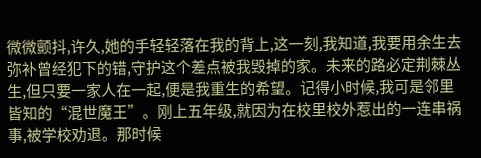微微颤抖,许久,她的手轻轻落在我的背上,这一刻,我知道,我要用余生去弥补曾经犯下的错,守护这个差点被我毁掉的家。未来的路必定荆棘丛生,但只要一家人在一起,便是我重生的希望。记得小时候,我可是邻里皆知的“混世魔王”。刚上五年级,就因为在校里校外惹出的一连串祸事,被学校劝退。那时候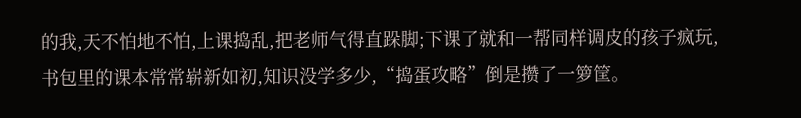的我,天不怕地不怕,上课捣乱,把老师气得直跺脚;下课了就和一帮同样调皮的孩子疯玩,书包里的课本常常崭新如初,知识没学多少,“捣蛋攻略”倒是攒了一箩筐。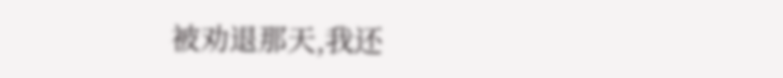被劝退那天,我还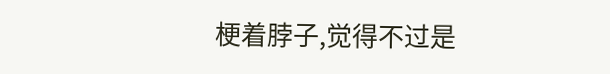梗着脖子,觉得不过是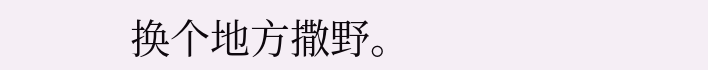换个地方撒野。